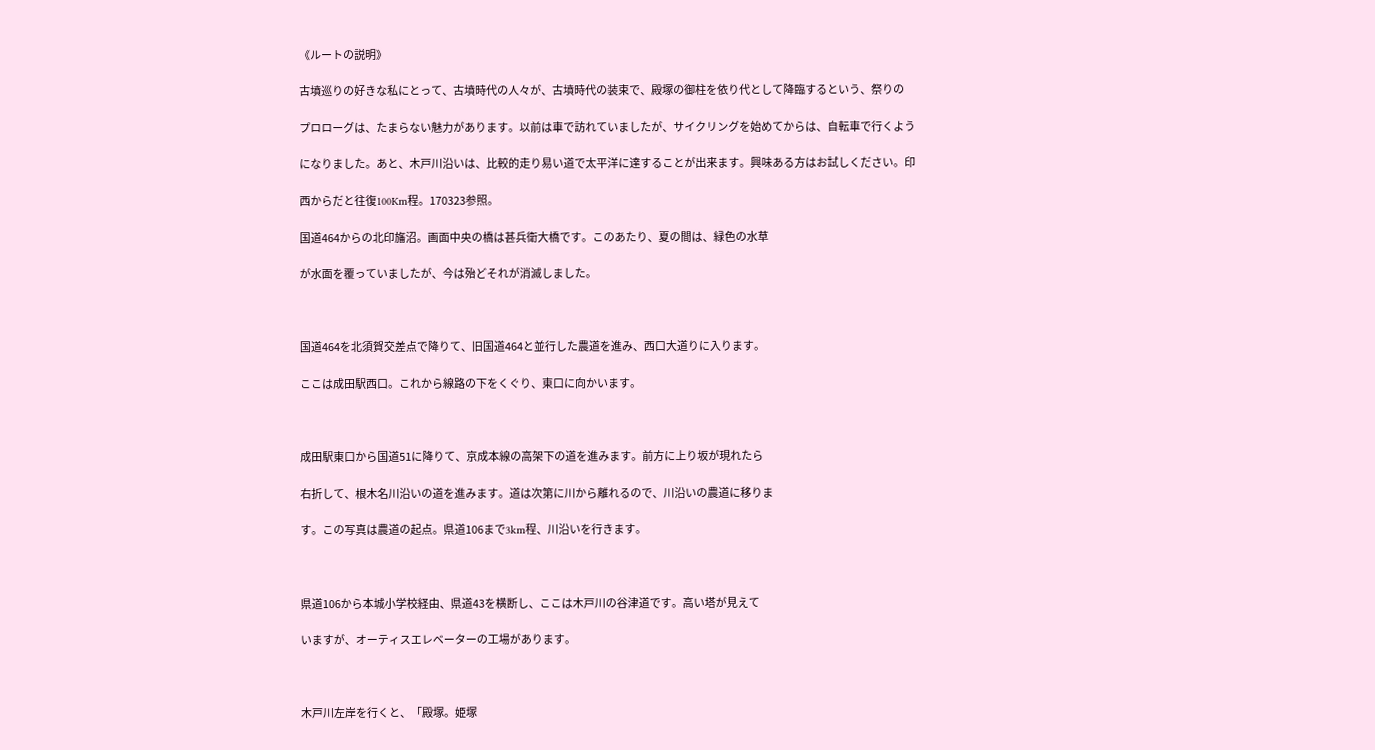《ルートの説明》

古墳巡りの好きな私にとって、古墳時代の人々が、古墳時代の装束で、殿塚の御柱を依り代として降臨するという、祭りの

プロローグは、たまらない魅力があります。以前は車で訪れていましたが、サイクリングを始めてからは、自転車で行くよう

になりました。あと、木戸川沿いは、比較的走り易い道で太平洋に達することが出来ます。興味ある方はお試しください。印

西からだと往復100Km程。170323参照。

国道464からの北印旛沼。画面中央の橋は甚兵衛大橋です。このあたり、夏の間は、緑色の水草

が水面を覆っていましたが、今は殆どそれが消滅しました。



国道464を北須賀交差点で降りて、旧国道464と並行した農道を進み、西口大道りに入ります。

ここは成田駅西口。これから線路の下をくぐり、東口に向かいます。



成田駅東口から国道51に降りて、京成本線の高架下の道を進みます。前方に上り坂が現れたら

右折して、根木名川沿いの道を進みます。道は次第に川から離れるので、川沿いの農道に移りま

す。この写真は農道の起点。県道106まで3km程、川沿いを行きます。



県道106から本城小学校経由、県道43を横断し、ここは木戸川の谷津道です。高い塔が見えて

いますが、オーティスエレベーターの工場があります。



木戸川左岸を行くと、「殿塚。姫塚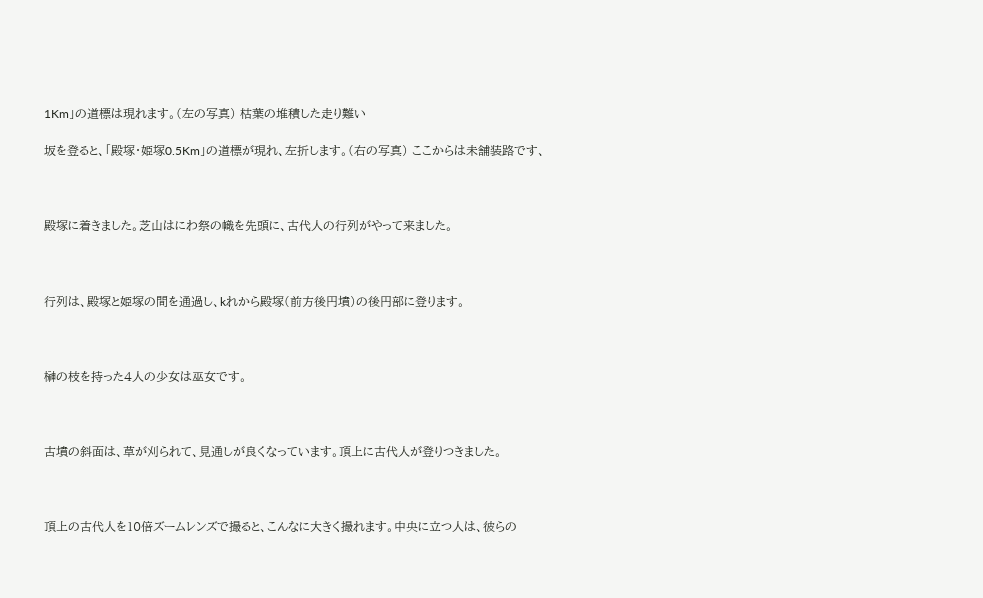1Km」の道標は現れます。(左の写真) 枯葉の堆積した走り難い

坂を登ると、「殿塚・姫塚0.5Km」の道標が現れ、左折します。(右の写真) ここからは未舗装路です、



殿塚に着きました。芝山はにわ祭の幟を先頭に、古代人の行列がやって来ました。



行列は、殿塚と姫塚の間を通過し、kれから殿塚(前方後円墳)の後円部に登ります。



榊の枝を持った4人の少女は巫女です。



古墳の斜面は、草が刈られて、見通しが良くなっています。頂上に古代人が登りつきました。



頂上の古代人を10倍ズームレンズで撮ると、こんなに大きく撮れます。中央に立つ人は、彼らの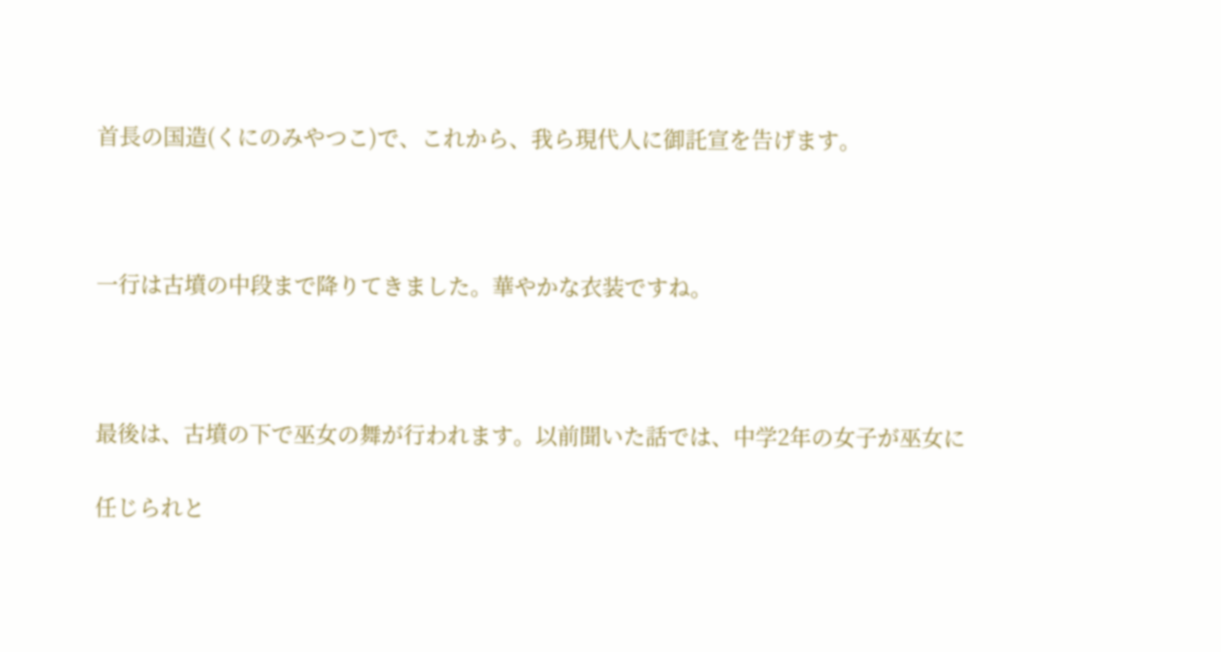首長の国造(くにのみやつこ)で、これから、我ら現代人に御託宣を告げます。



一行は古墳の中段まで降りてきました。華やかな衣装ですね。



最後は、古墳の下で巫女の舞が行われます。以前聞いた話では、中学2年の女子が巫女に

任じられと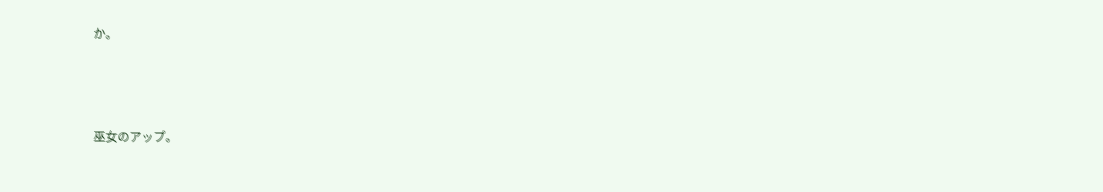か。



巫女のアップ。